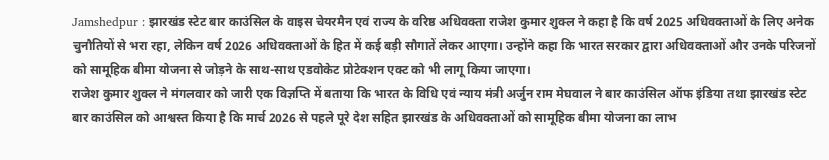Jamshedpur : झारखंड स्टेट बार काउंसिल के वाइस चेयरमैन एवं राज्य के वरिष्ठ अधिवक्ता राजेश कुमार शुक्ल ने कहा है कि वर्ष 2025 अधिवक्ताओं के लिए अनेक चुनौतियों से भरा रहा, लेकिन वर्ष 2026 अधिवक्ताओं के हित में कई बड़ी सौगातें लेकर आएगा। उन्होंने कहा कि भारत सरकार द्वारा अधिवक्ताओं और उनके परिजनों को सामूहिक बीमा योजना से जोड़ने के साथ-साथ एडवोकेट प्रोटेक्शन एक्ट को भी लागू किया जाएगा।
राजेश कुमार शुक्ल ने मंगलवार को जारी एक विज्ञप्ति में बताया कि भारत के विधि एवं न्याय मंत्री अर्जुन राम मेघवाल ने बार काउंसिल ऑफ इंडिया तथा झारखंड स्टेट बार काउंसिल को आश्वस्त किया है कि मार्च 2026 से पहले पूरे देश सहित झारखंड के अधिवक्ताओं को सामूहिक बीमा योजना का लाभ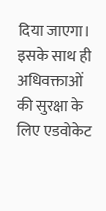दिया जाएगा। इसके साथ ही अधिवक्ताओं की सुरक्षा के लिए एडवोकेट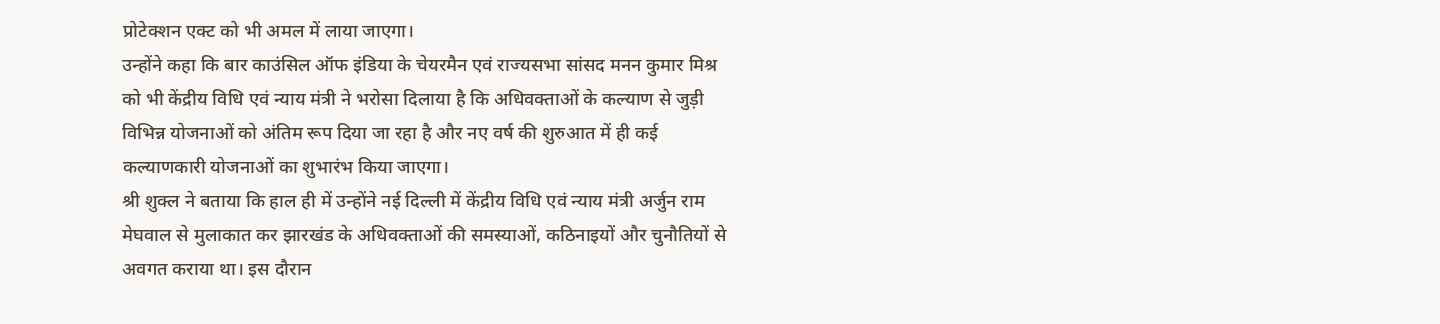प्रोटेक्शन एक्ट को भी अमल में लाया जाएगा।
उन्होंने कहा कि बार काउंसिल ऑफ इंडिया के चेयरमैन एवं राज्यसभा सांसद मनन कुमार मिश्र को भी केंद्रीय विधि एवं न्याय मंत्री ने भरोसा दिलाया है कि अधिवक्ताओं के कल्याण से जुड़ी विभिन्न योजनाओं को अंतिम रूप दिया जा रहा है और नए वर्ष की शुरुआत में ही कई कल्याणकारी योजनाओं का शुभारंभ किया जाएगा।
श्री शुक्ल ने बताया कि हाल ही में उन्होंने नई दिल्ली में केंद्रीय विधि एवं न्याय मंत्री अर्जुन राम मेघवाल से मुलाकात कर झारखंड के अधिवक्ताओं की समस्याओं, कठिनाइयों और चुनौतियों से अवगत कराया था। इस दौरान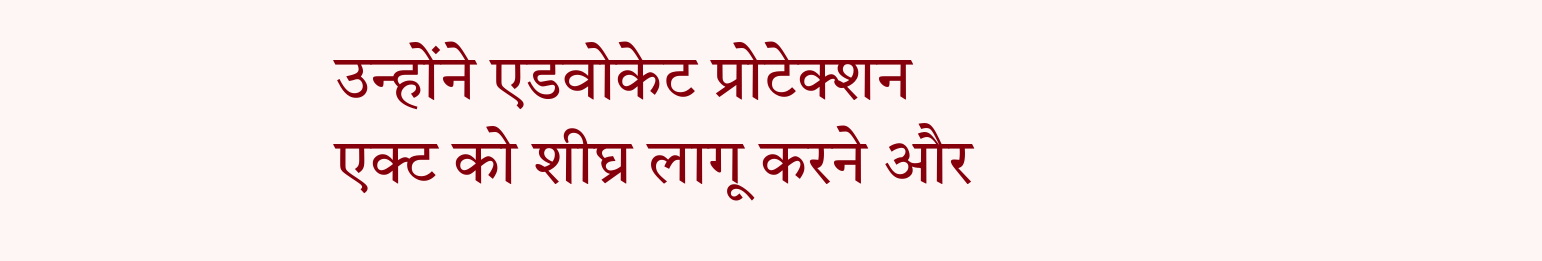उन्होंने एडवोकेट प्रोटेक्शन एक्ट को शीघ्र लागू करने और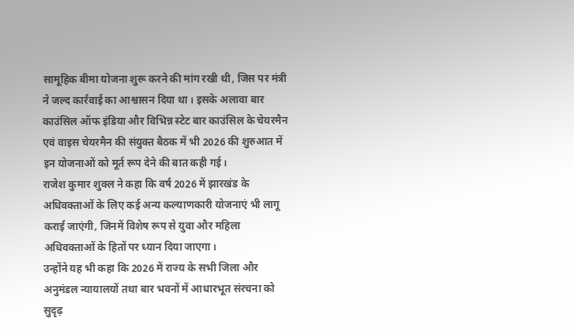सामूहिक बीमा योजना शुरू करने की मांग रखी थी, जिस पर मंत्री ने जल्द कार्रवाई का आश्वासन दिया था। इसके अलावा बार काउंसिल ऑफ इंडिया और विभिन्न स्टेट बार काउंसिल के चेयरमैन एवं वाइस चेयरमैन की संयुक्त बैठक में भी 2026 की शुरुआत में इन योजनाओं को मूर्त रूप देने की बात कही गई।
राजेश कुमार शुक्ल ने कहा कि वर्ष 2026 में झारखंड के अधिवक्ताओं के लिए कई अन्य कल्याणकारी योजनाएं भी लागू कराई जाएंगी, जिनमें विशेष रूप से युवा और महिला अधिवक्ताओं के हितों पर ध्यान दिया जाएगा।
उन्होंने यह भी कहा कि 2026 में राज्य के सभी जिला और अनुमंडल न्यायालयों तथा बार भवनों में आधारभूत संरचना को सुदृढ़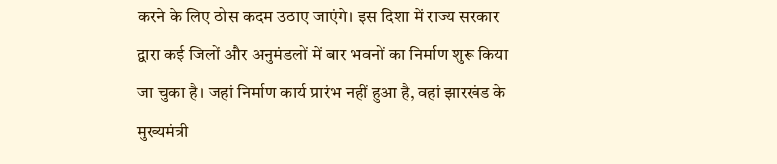करने के लिए ठोस कदम उठाए जाएंगे। इस दिशा में राज्य सरकार द्वारा कई जिलों और अनुमंडलों में बार भवनों का निर्माण शुरू किया जा चुका है। जहां निर्माण कार्य प्रारंभ नहीं हुआ है, वहां झारखंड के मुख्यमंत्री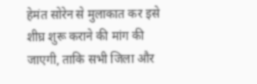हेमंत सोरेन से मुलाकात कर इसे शीघ्र शुरू कराने की मांग की जाएगी, ताकि सभी जिला और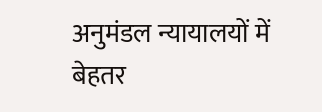अनुमंडल न्यायालयों में बेहतर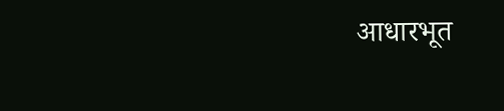आधारभूत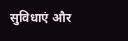सुविधाएं और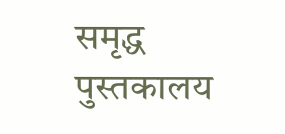समृद्ध पुस्तकालय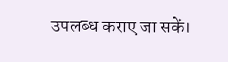उपलब्ध कराए जा सकें।